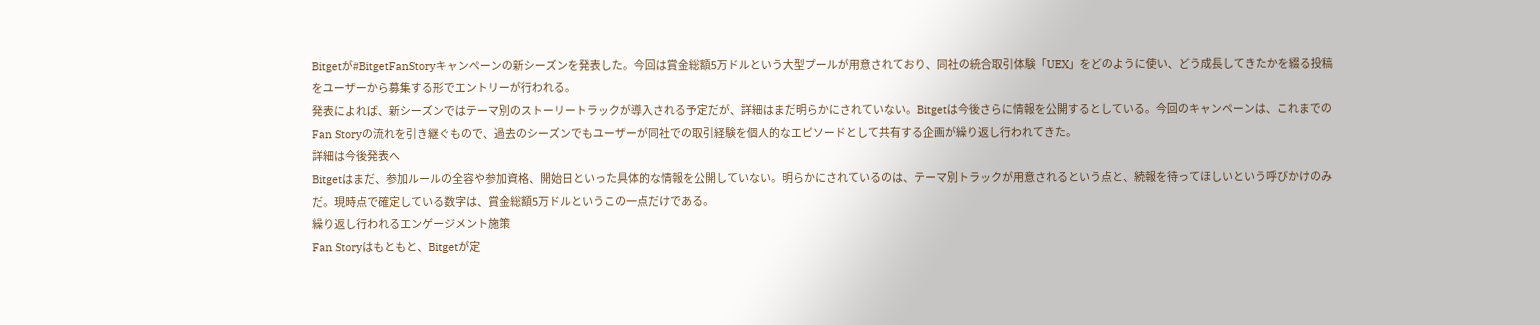Bitgetが#BitgetFanStoryキャンペーンの新シーズンを発表した。今回は賞金総額5万ドルという大型プールが用意されており、同社の統合取引体験「UEX」をどのように使い、どう成長してきたかを綴る投稿をユーザーから募集する形でエントリーが行われる。
発表によれば、新シーズンではテーマ別のストーリートラックが導入される予定だが、詳細はまだ明らかにされていない。Bitgetは今後さらに情報を公開するとしている。今回のキャンペーンは、これまでのFan Storyの流れを引き継ぐもので、過去のシーズンでもユーザーが同社での取引経験を個人的なエピソードとして共有する企画が繰り返し行われてきた。
詳細は今後発表へ
Bitgetはまだ、参加ルールの全容や参加資格、開始日といった具体的な情報を公開していない。明らかにされているのは、テーマ別トラックが用意されるという点と、続報を待ってほしいという呼びかけのみだ。現時点で確定している数字は、賞金総額5万ドルというこの一点だけである。
繰り返し行われるエンゲージメント施策
Fan Storyはもともと、Bitgetが定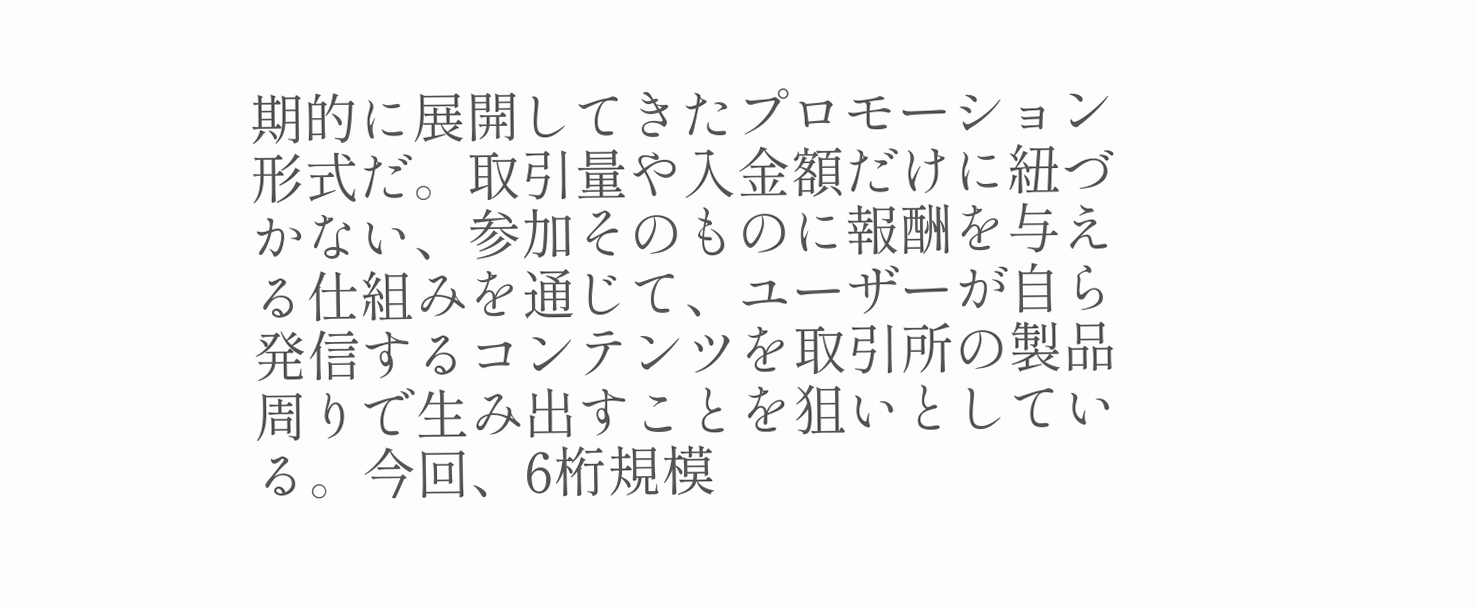期的に展開してきたプロモーション形式だ。取引量や入金額だけに紐づかない、参加そのものに報酬を与える仕組みを通じて、ユーザーが自ら発信するコンテンツを取引所の製品周りで生み出すことを狙いとしている。今回、6桁規模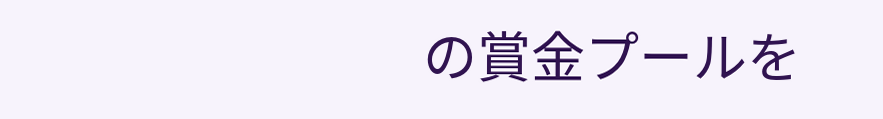の賞金プールを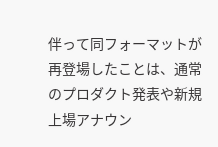伴って同フォーマットが再登場したことは、通常のプロダクト発表や新規上場アナウン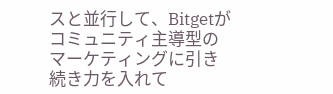スと並行して、Bitgetがコミュニティ主導型のマーケティングに引き続き力を入れて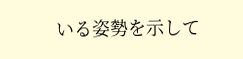いる姿勢を示して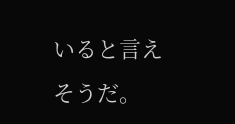いると言えそうだ。